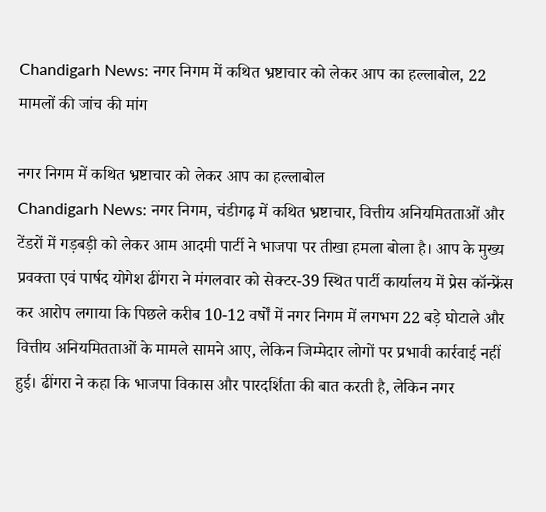Chandigarh News: नगर निगम में कथित भ्रष्टाचार को लेकर आप का हल्लाबोल, 22 मामलों की जांच की मांग

नगर निगम में कथित भ्रष्टाचार को लेकर आप का हल्लाबोल
Chandigarh News: नगर निगम, चंडीगढ़ में कथित भ्रष्टाचार, वित्तीय अनियमितताओं और टेंडरों में गड़बड़ी को लेकर आम आदमी पार्टी ने भाजपा पर तीखा हमला बोला है। आप के मुख्य प्रवक्ता एवं पार्षद योगेश ढींगरा ने मंगलवार को सेक्टर-39 स्थित पार्टी कार्यालय में प्रेस कॉन्फ्रेंस कर आरोप लगाया कि पिछले करीब 10-12 वर्षों में नगर निगम में लगभग 22 बड़े घोटाले और वित्तीय अनियमितताओं के मामले सामने आए, लेकिन जिम्मेदार लोगों पर प्रभावी कार्रवाई नहीं हुई। ढींगरा ने कहा कि भाजपा विकास और पारदर्शिता की बात करती है, लेकिन नगर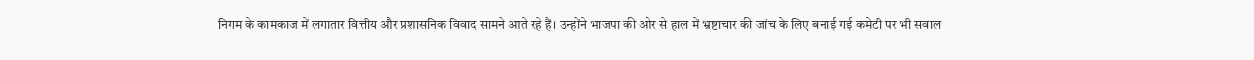निगम के कामकाज में लगातार वित्तीय और प्रशासनिक विवाद सामने आते रहे हैं। उन्होंने भाजपा की ओर से हाल में भ्रष्टाचार की जांच के लिए बनाई गई कमेटी पर भी सवाल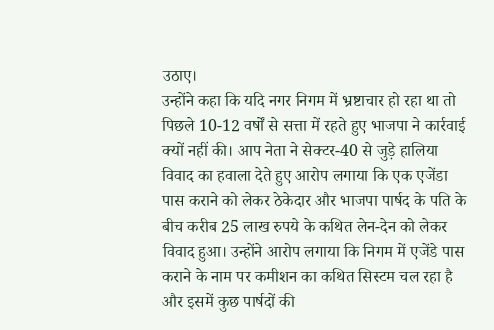उठाए।
उन्होंने कहा कि यदि नगर निगम में भ्रष्टाचार हो रहा था तो पिछले 10-12 वर्षों से सत्ता में रहते हुए भाजपा ने कार्रवाई क्यों नहीं की। आप नेता ने सेक्टर-40 से जुड़े हालिया विवाद का हवाला देते हुए आरोप लगाया कि एक एजेंडा पास कराने को लेकर ठेकेदार और भाजपा पार्षद के पति के बीच करीब 25 लाख रुपये के कथित लेन-देन को लेकर विवाद हुआ। उन्होंने आरोप लगाया कि निगम में एजेंडे पास कराने के नाम पर कमीशन का कथित सिस्टम चल रहा है और इसमें कुछ पार्षदों की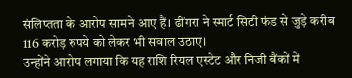संलिप्तता के आरोप सामने आए हैं। ढींगरा ने स्मार्ट सिटी फंड से जुड़े करीब 116 करोड़ रुपये को लेकर भी सवाल उठाए।
उन्होंने आरोप लगाया कि यह राशि रियल एस्टेट और निजी बैंकों में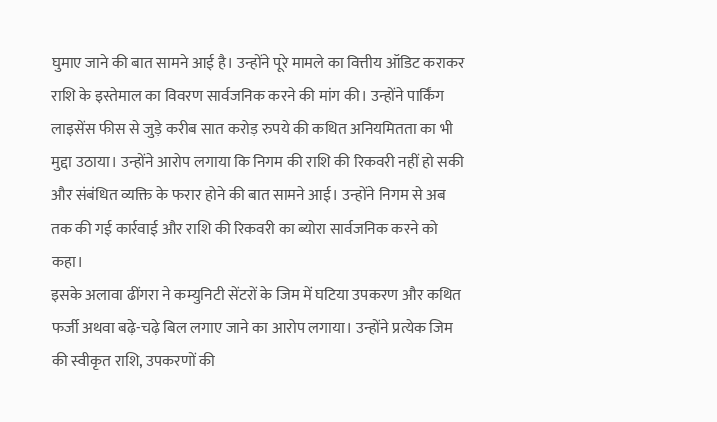घुमाए जाने की बात सामने आई है। उन्होंने पूरे मामले का वित्तीय ऑडिट कराकर राशि के इस्तेमाल का विवरण सार्वजनिक करने की मांग की। उन्होंने पार्किंग लाइसेंस फीस से जुड़े करीब सात करोड़ रुपये की कथित अनियमितता का भी मुद्दा उठाया। उन्होंने आरोप लगाया कि निगम की राशि की रिकवरी नहीं हो सकी और संबंधित व्यक्ति के फरार होने की बात सामने आई। उन्होंने निगम से अब तक की गई कार्रवाई और राशि की रिकवरी का ब्योरा सार्वजनिक करने को कहा।
इसके अलावा ढींगरा ने कम्युनिटी सेंटरों के जिम में घटिया उपकरण और कथित फर्जी अथवा बढ़े-चढ़े बिल लगाए जाने का आरोप लगाया। उन्होंने प्रत्येक जिम की स्वीकृत राशि, उपकरणों की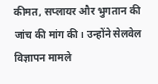कीमत, सप्लायर और भुगतान की जांच की मांग की। उन्होंने सेलवेल विज्ञापन मामले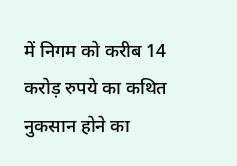में निगम को करीब 14 करोड़ रुपये का कथित नुकसान होने का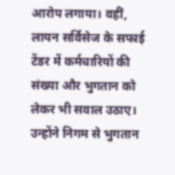आरोप लगाया। वहीं, लायन सर्विसेज के सफाई टेंडर में कर्मचारियों की संख्या और भुगतान को लेकर भी सवाल उठाए। उन्होंने निगम से भुगतान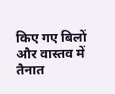किए गए बिलों और वास्तव में तैनात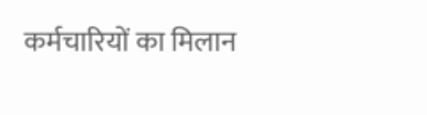कर्मचारियों का मिलान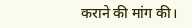कराने की मांग की।